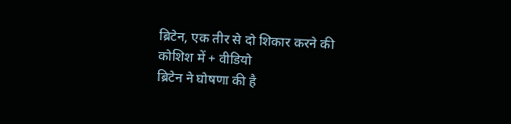ब्रिटेन, एक तीर से दो शिकार करने की कोशिश में + वीडियो
ब्रिटेन ने घोषणा की है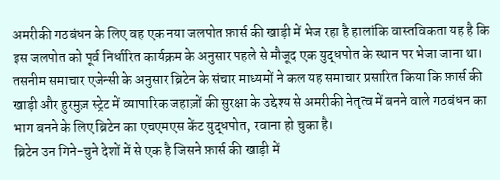अमरीकी गठबंधन के लिए वह एक नया जलपोत फ़ार्स की खाड़ी में भेज रहा है हालांकि वास्तविकता यह है कि इस जलपोत को पूर्व निर्धारित कार्यक्रम के अनुसार पहले से मौजूद एक युद्धपोत के स्थान पर भेजा जाना था।
तसनीम समाचार एजेन्सी के अनुसार ब्रिटेन के संचार माध्यमों ने कल यह समाचार प्रसारित किया कि फ़ार्स की खाड़ी और हुरमुज़ स्ट्रेट में व्यापारिक जहाज़ों की सुरक्षा के उद्देश्य से अमरीकी नेतृत्व में बनने वाले गठबंधन का भाग बनने के लिए ब्रिटेन का एचएमएस केंट युद्धपोत, रवाना हो चुका है।
ब्रिटेन उन गिने-चुने देशों में से एक है जिसने फ़ार्स की खाड़ी में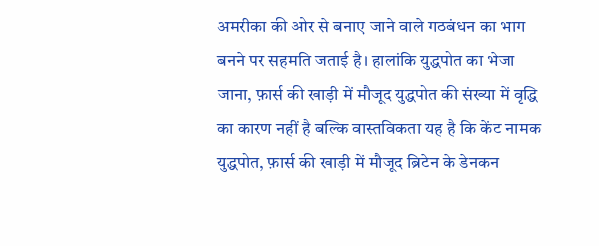अमरीका की ओर से बनाए जाने वाले गठबंधन का भाग बनने पर सहमति जताई है। हालांकि युद्धपोत का भेजा जाना, फ़ार्स की खाड़ी में मौजूद युद्धपोत की संख्या में वृद्धि का कारण नहीं है बल्कि वास्तविकता यह है कि केंट नामक युद्धपोत, फ़ार्स की खाड़ी में मौजूद ब्रिटेन के डेनकन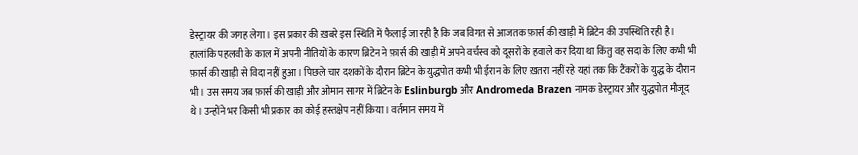डेस्ट्रायर की जगह लेगा। इस प्रकार की ख़बरे इस स्थिति में फैलाई जा रही है कि जब विगत से आजतक फ़ार्स की खाड़ी में ब्रिटेन की उपस्थिति रही है। हालांकि पहलवी के काल में अपनी नीतियों के कारण ब्रिटेन ने फ़ार्स की खाड़ी में अपने वर्चस्व को दूसरों के हवाले कर दिया था किंतु वह सदा के लिए कभी भी फ़ार्स की खाड़ी से विदा नहीं हुआ। पिछले चार दशकों के दौरान ब्रिटेन के युद्धपोत कभी भी ईरान के लिए ख़तरा नहीं रहे यहां तक कि टैंकरों के युद्ध के दौरान भी। उस समय जब फ़ार्स की खाड़ी और ओमान सागर में ब्रिटेन के Eslinburgb और Andromeda Brazen नामक डेस्ट्रायर और युद्धपोत मौजूद थे। उन्होंने भर किसी भी प्रकार का कोई हस्तक्षेप नहीं किया। वर्तमान समय में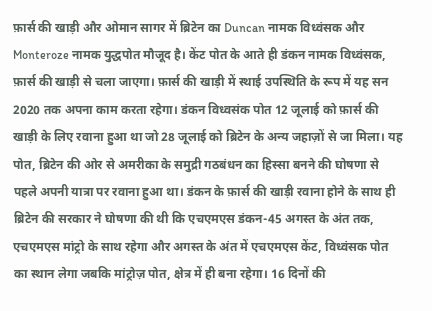फ़ार्स की खाड़ी और ओमान सागर में ब्रिटेन का Duncan नामक विध्वंसक और Monteroze नामक युद्धपोत मौजूद है। केंट पोत के आते ही डंकन नामक विध्वंसक, फ़ार्स की खाड़ी से चला जाएगा। फ़ार्स की खाड़ी में स्थाई उपस्थिति के रूप में यह सन 2020 तक अपना काम करता रहेगा। डंकन विध्वसंक पोत 12 जूलाई को फ़ार्स की खाड़ी के लिए रवाना हुआ था जो 28 जूलाई को ब्रिटेन के अन्य जहाज़ों से जा मिला। यह पोत, ब्रिटेन की ओर से अमरीका के समुद्री गठबंधन का हिस्सा बनने की घोषणा से पहले अपनी यात्रा पर रवाना हुआ था। डंकन के फ़ार्स की खाड़ी रवाना होने के साथ ही ब्रिटेन की सरकार ने घोषणा की थी कि एचएमएस डंकन-45 अगस्त के अंत तक, एचएमएस मांट्रो के साथ रहेगा और अगस्त के अंत में एचएमएस केंट, विध्वंसक पोत का स्थान लेगा जबकि मांट्रोज़ पोत, क्षेत्र में ही बना रहेगा। 16 दिनों की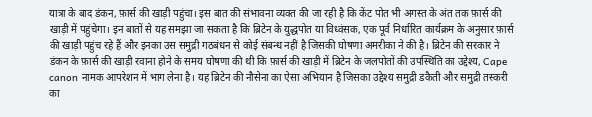यात्रा के बाद डंकन, फ़ार्स की खाड़ी पहुंचा। इस बात की संभावना व्यक्त की जा रही है कि केंट पोत भी अगस्त के अंत तक फ़ार्स की खाड़ी में पहुंचेगा। इन बातों से यह समझा जा सकता है कि ब्रिटेन के युद्धपोत या विध्वंसक, एक पूर्व निर्धारित कार्यक्रम के अनुसार फ़ार्स की खाड़ी पहुंच रहे हैं और इनका उस समुद्री गठबंधन से कोई संबन्ध नहीं है जिसकी घोषणा अमरीका ने की है। ब्रिटेन की सरकार ने डंकन के फ़ार्स की खाड़ी रवाना होने के समय घोषणा की थी कि फ़ार्स की खाड़ी में ब्रिटेन के जलपोतों की उपस्थिति का उद्देश्य, Cape canon नामक आपरेशन में भाग लेना है। यह ब्रिटेन की नौसेना का ऐसा अभियान है जिसका उद्देश्य समुद्री डकैती और समुद्री तस्करी का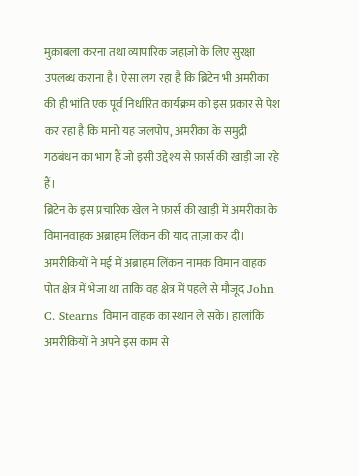मुक़ाबला करना तथा व्यापारिक जहाज़ो के लिए सुरक्षा उपलब्ध कराना है। ऐसा लग रहा है कि ब्रिटेन भी अमरीका की ही भांति एक पूर्व निर्धारित कार्यक्रम को इस प्रकार से पेश कर रहा है कि मानो यह जलपोप, अमरीका के समुद्री गठबंधन का भाग हैं जो इसी उद्देश्य से फ़ार्स की खाड़ी जा रहे हैं।
ब्रिटेन के इस प्रचारिक खेल ने फ़ार्स की खाड़ी में अमरीका के विमानवाहक अब्राहम लिंकन की याद ताज़ा कर दी। अमरीकियों ने मई में अब्राहम लिंकन नामक विमान वाहक पोत क्षेत्र में भेजा था ताकि वह क्षेत्र में पहले से मौजूद John C. Stearns विमान वाहक का स्थान ले सके। हालांकि अमरीकियों ने अपने इस काम से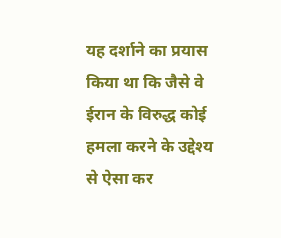यह दर्शाने का प्रयास किया था कि जैसे वे ईरान के विरुद्ध कोई हमला करने के उद्देश्य से ऐसा कर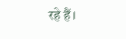रहे हैं।